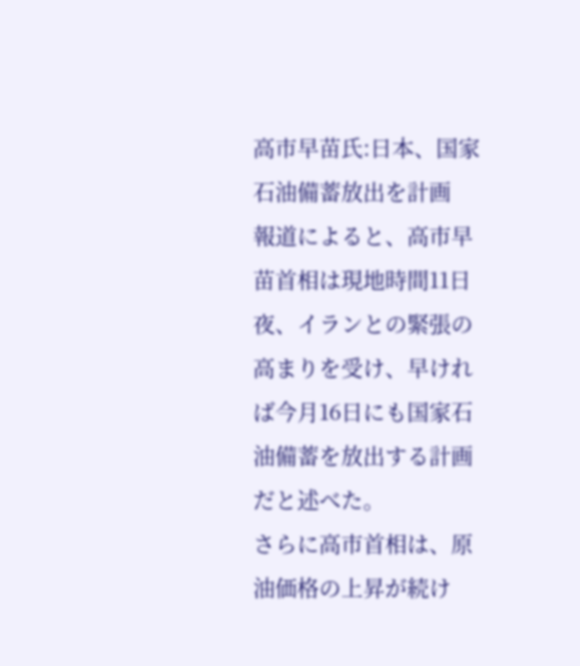高市早苗氏:日本、国家石油備蓄放出を計画
報道によると、高市早苗首相は現地時間11日夜、イランとの緊張の高まりを受け、早ければ今月16日にも国家石油備蓄を放出する計画だと述べた。
さらに高市首相は、原油価格の上昇が続け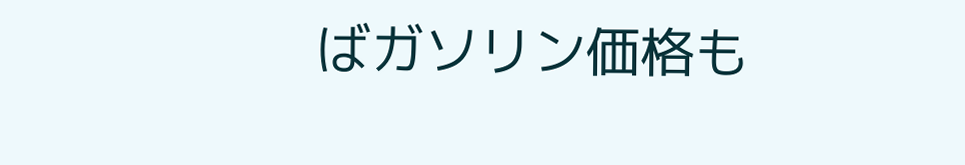ばガソリン価格も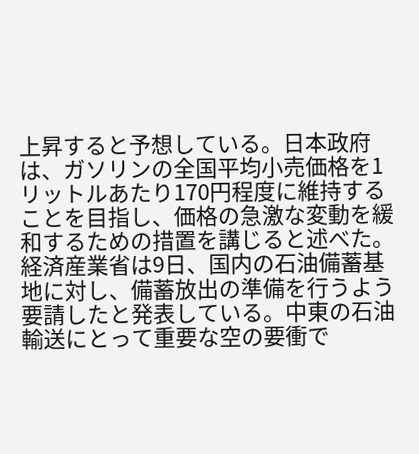上昇すると予想している。日本政府は、ガソリンの全国平均小売価格を1リットルあたり170円程度に維持することを目指し、価格の急激な変動を緩和するための措置を講じると述べた。
経済産業省は9日、国内の石油備蓄基地に対し、備蓄放出の準備を行うよう要請したと発表している。中東の石油輸送にとって重要な空の要衝で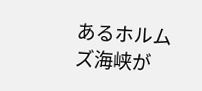あるホルムズ海峡が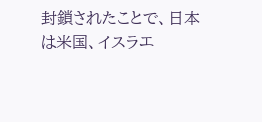封鎖されたことで、日本は米国、イスラエ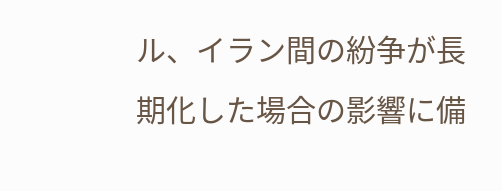ル、イラン間の紛争が長期化した場合の影響に備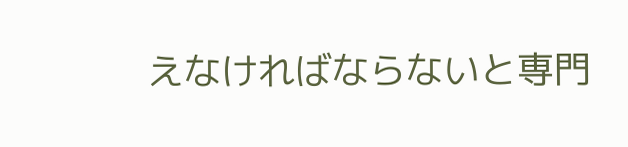えなければならないと専門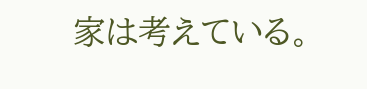家は考えている。